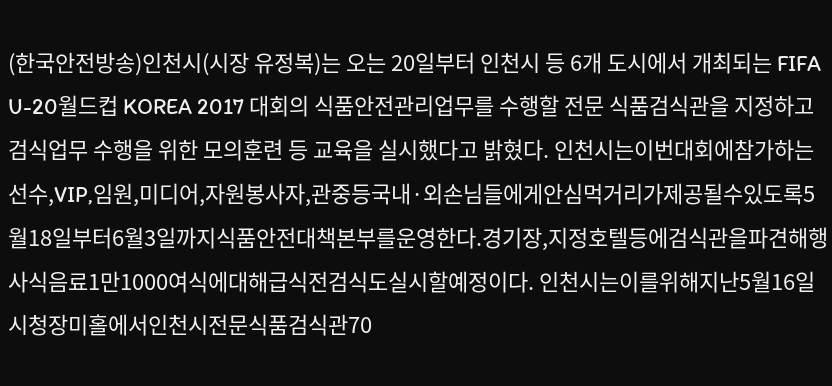(한국안전방송)인천시(시장 유정복)는 오는 20일부터 인천시 등 6개 도시에서 개최되는 FIFA U-20월드컵 KOREA 2017 대회의 식품안전관리업무를 수행할 전문 식품검식관을 지정하고 검식업무 수행을 위한 모의훈련 등 교육을 실시했다고 밝혔다. 인천시는이번대회에참가하는선수,VIP,임원,미디어,자원봉사자,관중등국내·외손님들에게안심먹거리가제공될수있도록5월18일부터6월3일까지식품안전대책본부를운영한다.경기장,지정호텔등에검식관을파견해행사식음료1만1000여식에대해급식전검식도실시할예정이다. 인천시는이를위해지난5월16일시청장미홀에서인천시전문식품검식관70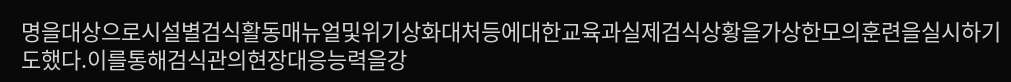명을대상으로시설별검식활동매뉴얼및위기상화대처등에대한교육과실제검식상황을가상한모의훈련을실시하기도했다.이를통해검식관의현장대응능력을강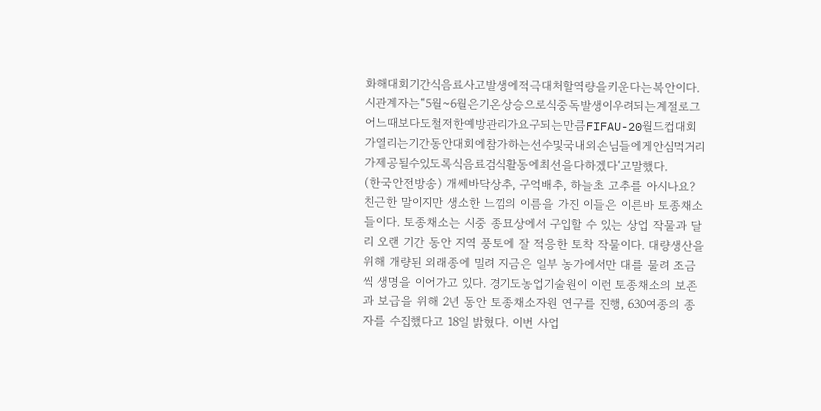화해대회기간식음료사고발생에적극대처할역량을키운다는복안이다. 시관계자는“5월~6월은기온상승으로식중독발생이우려되는계절로그어느때보다도철저한예방관리가요구되는만큼FIFAU-20월드컵대회가열리는기간동안대회에참가하는선수및국내외손님들에게안심먹거리가제공될수있도록식음료검식활동에최선을다하겠다‘고말했다.
(한국안전방송) 개쎄바닥상추, 구억배추, 하늘초 고추를 아시나요? 친근한 말이지만 생소한 느낌의 이름을 가진 이들은 이른바 토종채소들이다. 토종채소는 시중 종묘상에서 구입할 수 있는 상업 작물과 달리 오랜 기간 동안 지역 풍토에 잘 적응한 토착 작물이다. 대량생산을 위해 개량된 외래종에 밀려 지금은 일부 농가에서만 대를 물려 조금씩 생명을 이어가고 있다. 경기도농업기술원이 이런 토종채소의 보존과 보급을 위해 2년 동안 토종채소자원 연구를 진행, 630여종의 종자를 수집했다고 18일 밝혔다. 이번 사업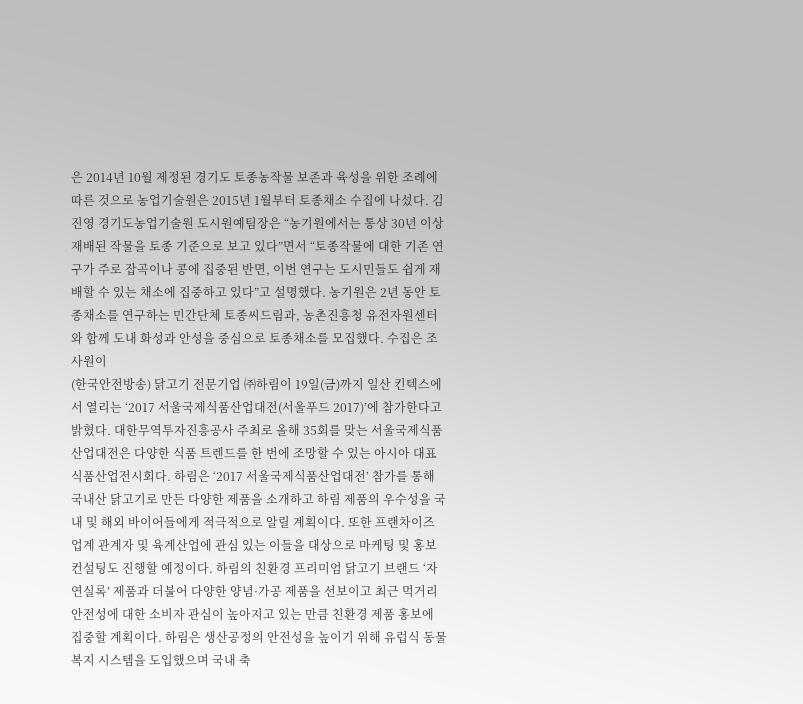은 2014년 10월 제정된 경기도 토종농작물 보존과 육성을 위한 조례에 따른 것으로 농업기술원은 2015년 1월부터 토종채소 수집에 나섰다. 김진영 경기도농업기술원 도시원예팀장은 “농기원에서는 통상 30년 이상 재배된 작물을 토종 기준으로 보고 있다”면서 “토종작물에 대한 기존 연구가 주로 잡곡이나 콩에 집중된 반면, 이번 연구는 도시민들도 쉽게 재배할 수 있는 채소에 집중하고 있다”고 설명했다. 농기원은 2년 동안 토종채소를 연구하는 민간단체 토종씨드림과, 농촌진흥청 유전자원센터와 함께 도내 화성과 안성을 중심으로 토종채소를 모집했다. 수집은 조사원이
(한국안전방송) 닭고기 전문기업 ㈜하림이 19일(금)까지 일산 킨텍스에서 열리는 ‘2017 서울국제식품산업대전(서울푸드 2017)’에 참가한다고 밝혔다. 대한무역투자진흥공사 주최로 올해 35회를 맞는 서울국제식품산업대전은 다양한 식품 트렌드를 한 번에 조망할 수 있는 아시아 대표 식품산업전시회다. 하림은 ‘2017 서울국제식품산업대전’ 참가를 통해 국내산 닭고기로 만든 다양한 제품을 소개하고 하림 제품의 우수성을 국내 및 해외 바이어들에게 적극적으로 알릴 계획이다. 또한 프랜차이즈 업계 관계자 및 육계산업에 관심 있는 이들을 대상으로 마케팅 및 홍보 컨설팅도 진행할 예정이다. 하림의 친환경 프리미엄 닭고기 브랜드 ‘자연실록’ 제품과 더불어 다양한 양념·가공 제품을 선보이고 최근 먹거리 안전성에 대한 소비자 관심이 높아지고 있는 만큼 친환경 제품 홍보에 집중할 계획이다. 하림은 생산공정의 안전성을 높이기 위해 유럽식 동물 복지 시스템을 도입했으며 국내 축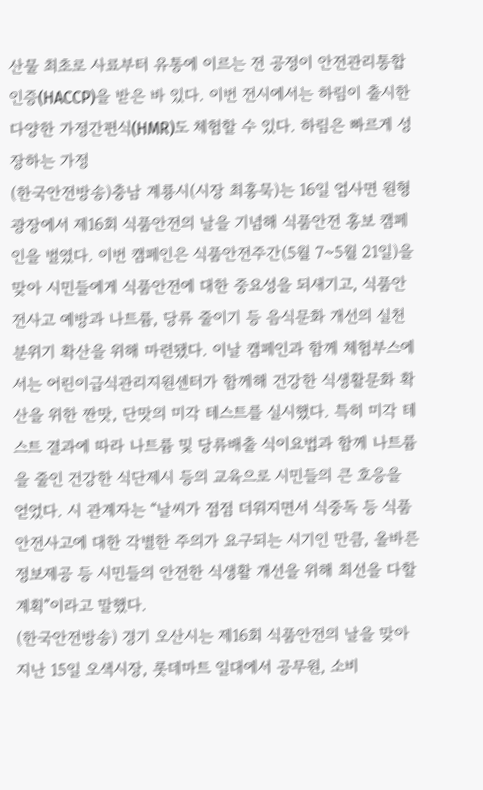산물 최초로 사료부터 유통에 이르는 전 공정이 안전관리통합인증(HACCP)을 받은 바 있다. 이번 전시에서는 하림이 출시한 다양한 가정간편식(HMR)도 체험할 수 있다. 하림은 빠르게 성장하는 가정
(한국안전방송)충남 계룡시(시장 최홍묵)는 16일 엄사면 원형광장에서 제16회 식품안전의 날을 기념해 식품안전 홍보 캠페인을 벌였다. 이번 캠페인은 식품안전주간(5월 7~5월 21일)을 맞아 시민들에게 식품안전에 대한 중요성을 되새기고, 식품안전사고 예방과 나트륨, 당류 줄이기 등 음식문화 개선의 실천 분위기 확산을 위해 마련됐다. 이날 캠페인과 함께 체험부스에서는 어린이급식관리지원센터가 함께해 건강한 식생활문화 확산을 위한 짠맛, 단맛의 미각 테스트를 실시했다. 특히 미각 테스트 결과에 따라 나트륨 및 당류배출 식이요법과 함께 나트륨을 줄인 건강한 식단제시 등의 교육으로 시민들의 큰 호응을 얻었다. 시 관계자는 “날씨가 점점 더워지면서 식중독 등 식품안전사고에 대한 각별한 주의가 요구되는 시기인 만큼, 올바른 정보제공 등 시민들의 안전한 식생활 개선을 위해 최선을 다할 계획”이라고 말했다.
(한국안전방송) 경기 오산시는 제16회 식품안전의 날을 맞아 지난 15일 오색시장, 롯데마트 일대에서 공무원, 소비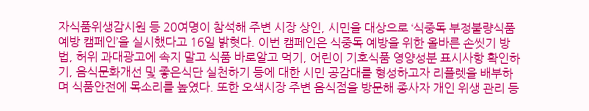자식품위생감시원 등 20여명이 참석해 주변 시장 상인, 시민을 대상으로 ‘식중독 부정불량식품 예방 캠페인’을 실시했다고 16일 밝혓다. 이번 캠페인은 식중독 예방을 위한 올바른 손씻기 방법, 허위 과대광고에 속지 말고 식품 바로알고 먹기, 어린이 기호식품 영양성분 표시사항 확인하기, 음식문화개선 및 좋은식단 실천하기 등에 대한 시민 공감대를 형성하고자 리플렛을 배부하며 식품안전에 목소리를 높였다. 또한 오색시장 주변 음식점을 방문해 종사자 개인 위생 관리 등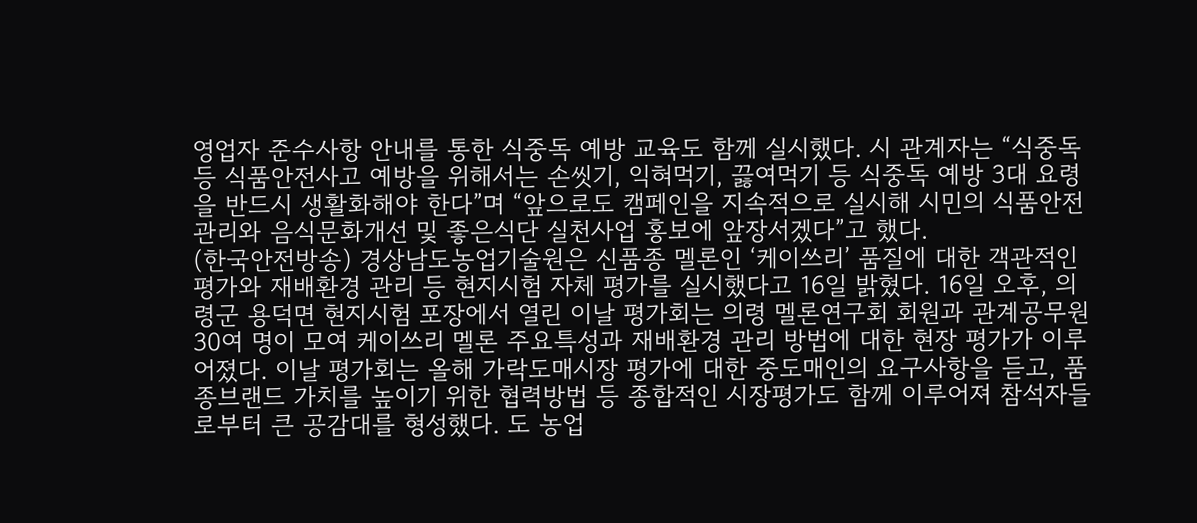영업자 준수사항 안내를 통한 식중독 예방 교육도 함께 실시했다. 시 관계자는 “식중독 등 식품안전사고 예방을 위해서는 손씻기, 익혀먹기, 끓여먹기 등 식중독 예방 3대 요령을 반드시 생활화해야 한다”며 “앞으로도 캠페인을 지속적으로 실시해 시민의 식품안전관리와 음식문화개선 및 좋은식단 실천사업 홍보에 앞장서겠다”고 했다.
(한국안전방송) 경상남도농업기술원은 신품종 멜론인 ‘케이쓰리’ 품질에 대한 객관적인 평가와 재배환경 관리 등 현지시험 자체 평가를 실시했다고 16일 밝혔다. 16일 오후, 의령군 용덕면 현지시험 포장에서 열린 이날 평가회는 의령 멜론연구회 회원과 관계공무원 30여 명이 모여 케이쓰리 멜론 주요특성과 재배환경 관리 방법에 대한 현장 평가가 이루어졌다. 이날 평가회는 올해 가락도매시장 평가에 대한 중도매인의 요구사항을 듣고, 품종브랜드 가치를 높이기 위한 협력방법 등 종합적인 시장평가도 함께 이루어져 참석자들로부터 큰 공감대를 형성했다. 도 농업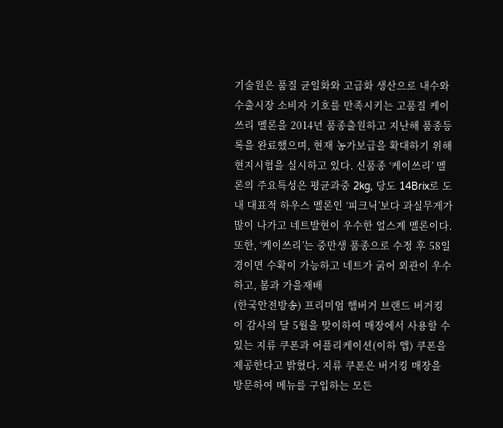기술원은 품질 균일화와 고급화 생산으로 내수와 수출시장 소비자 기호를 만족시키는 고품질 케이쓰리 멜론을 2014년 품종출원하고 지난해 품종등록을 완료했으며, 현재 농가보급을 확대하기 위해 현지시험을 실시하고 있다. 신품종 ‘케이쓰리’ 멜론의 주요특성은 평균과중 2kg, 당도 14Brix로 도내 대표적 하우스 멜론인 ‘피크닉’보다 과실무게가 많이 나가고 네트발현이 우수한 얼스계 멜론이다. 또한, ‘케이쓰리’는 중만생 품종으로 수정 후 58일경이면 수확이 가능하고 네트가 굵어 외관이 우수하고, 봄과 가을재배
(한국안전방송) 프리미엄 햄버거 브랜드 버거킹이 감사의 달 5월을 맞이하여 매장에서 사용할 수 있는 지류 쿠폰과 어플리케이션(이하 앱) 쿠폰을 제공한다고 밝혔다. 지류 쿠폰은 버거킹 매장을 방문하여 메뉴를 구입하는 모든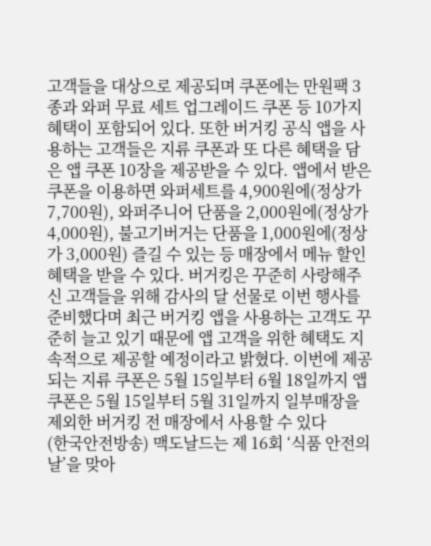고객들을 대상으로 제공되며 쿠폰에는 만원팩 3종과 와퍼 무료 세트 업그레이드 쿠폰 등 10가지 혜택이 포함되어 있다. 또한 버거킹 공식 앱을 사용하는 고객들은 지류 쿠폰과 또 다른 혜택을 담은 앱 쿠폰 10장을 제공받을 수 있다. 앱에서 받은 쿠폰을 이용하면 와퍼세트를 4,900원에(정상가 7,700원), 와퍼주니어 단품을 2,000원에(정상가 4,000원), 불고기버거는 단품을 1,000원에(정상가 3,000원) 즐길 수 있는 등 매장에서 메뉴 할인 혜택을 받을 수 있다. 버거킹은 꾸준히 사랑해주신 고객들을 위해 감사의 달 선물로 이번 행사를 준비했다며 최근 버거킹 앱을 사용하는 고객도 꾸준히 늘고 있기 때문에 앱 고객을 위한 혜택도 지속적으로 제공할 예정이라고 밝혔다. 이번에 제공되는 지류 쿠폰은 5월 15일부터 6월 18일까지 앱 쿠폰은 5월 15일부터 5월 31일까지 일부매장을 제외한 버거킹 전 매장에서 사용할 수 있다
(한국안전방송) 맥도날드는 제 16회 ‘식품 안전의 날’을 맞아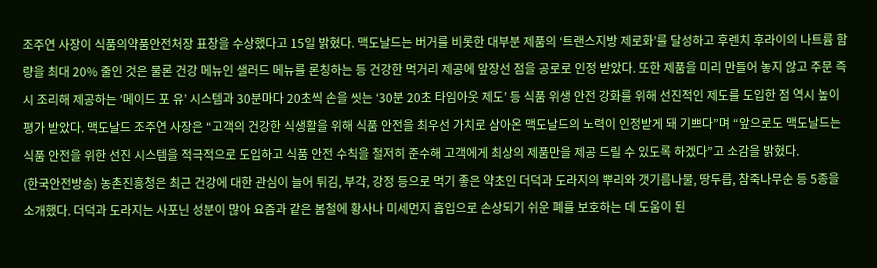조주연 사장이 식품의약품안전처장 표창을 수상했다고 15일 밝혔다. 맥도날드는 버거를 비롯한 대부분 제품의 ‘트랜스지방 제로화’를 달성하고 후렌치 후라이의 나트륨 함량을 최대 20% 줄인 것은 물론 건강 메뉴인 샐러드 메뉴를 론칭하는 등 건강한 먹거리 제공에 앞장선 점을 공로로 인정 받았다. 또한 제품을 미리 만들어 놓지 않고 주문 즉시 조리해 제공하는 ‘메이드 포 유’ 시스템과 30분마다 20초씩 손을 씻는 ‘30분 20초 타임아웃 제도’ 등 식품 위생 안전 강화를 위해 선진적인 제도를 도입한 점 역시 높이 평가 받았다. 맥도날드 조주연 사장은 “고객의 건강한 식생활을 위해 식품 안전을 최우선 가치로 삼아온 맥도날드의 노력이 인정받게 돼 기쁘다”며 “앞으로도 맥도날드는 식품 안전을 위한 선진 시스템을 적극적으로 도입하고 식품 안전 수칙을 철저히 준수해 고객에게 최상의 제품만을 제공 드릴 수 있도록 하겠다”고 소감을 밝혔다.
(한국안전방송) 농촌진흥청은 최근 건강에 대한 관심이 늘어 튀김, 부각, 강정 등으로 먹기 좋은 약초인 더덕과 도라지의 뿌리와 갯기름나물, 땅두릅, 참죽나무순 등 5종을 소개했다. 더덕과 도라지는 사포닌 성분이 많아 요즘과 같은 봄철에 황사나 미세먼지 흡입으로 손상되기 쉬운 폐를 보호하는 데 도움이 된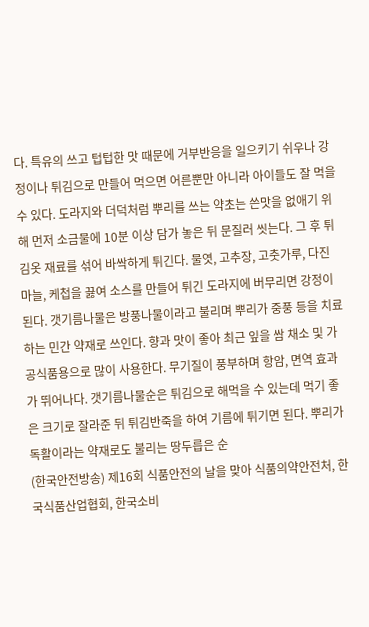다. 특유의 쓰고 텁텁한 맛 때문에 거부반응을 일으키기 쉬우나 강정이나 튀김으로 만들어 먹으면 어른뿐만 아니라 아이들도 잘 먹을 수 있다. 도라지와 더덕처럼 뿌리를 쓰는 약초는 쓴맛을 없애기 위해 먼저 소금물에 10분 이상 담가 놓은 뒤 문질러 씻는다. 그 후 튀김옷 재료를 섞어 바싹하게 튀긴다. 물엿, 고추장, 고춧가루, 다진 마늘, 케첩을 끓여 소스를 만들어 튀긴 도라지에 버무리면 강정이 된다. 갯기름나물은 방풍나물이라고 불리며 뿌리가 중풍 등을 치료하는 민간 약재로 쓰인다. 향과 맛이 좋아 최근 잎을 쌈 채소 및 가공식품용으로 많이 사용한다. 무기질이 풍부하며 항암, 면역 효과가 뛰어나다. 갯기름나물순은 튀김으로 해먹을 수 있는데 먹기 좋은 크기로 잘라준 뒤 튀김반죽을 하여 기름에 튀기면 된다. 뿌리가 독활이라는 약재로도 불리는 땅두릅은 순
(한국안전방송) 제16회 식품안전의 날을 맞아 식품의약안전처, 한국식품산업협회, 한국소비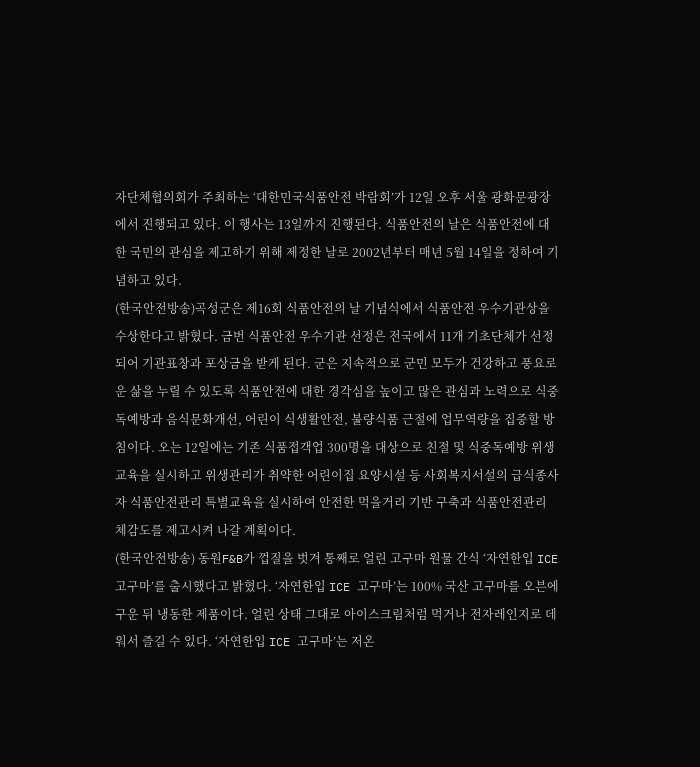자단체협의회가 주최하는 ‘대한민국식품안전 박람회’가 12일 오후 서울 광화문광장에서 진행되고 있다. 이 행사는 13일까지 진행된다. 식품안전의 날은 식품안전에 대한 국민의 관심을 제고하기 위해 제정한 날로 2002년부터 매년 5월 14일을 정하여 기념하고 있다.
(한국안전방송)곡성군은 제16회 식품안전의 날 기념식에서 식품안전 우수기관상을 수상한다고 밝혔다. 금번 식품안전 우수기관 선정은 전국에서 11개 기초단체가 선정되어 기관표창과 포상금을 받게 된다. 군은 지속적으로 군민 모두가 건강하고 풍요로운 삶을 누릴 수 있도록 식품안전에 대한 경각심을 높이고 많은 관심과 노력으로 식중독예방과 음식문화개선, 어린이 식생활안전, 불량식품 근절에 업무역량을 집중할 방침이다. 오는 12일에는 기존 식품접객업 300명을 대상으로 친절 및 식중독예방 위생교육을 실시하고 위생관리가 취약한 어린이집 요양시설 등 사회복지서설의 급식종사자 식품안전관리 특별교육을 실시하여 안전한 먹을거리 기반 구축과 식품안전관리 체감도를 제고시켜 나갈 계획이다.
(한국안전방송) 동원F&B가 껍질을 벗겨 통째로 얼린 고구마 원물 간식 ‘자연한입 ICE 고구마’를 출시했다고 밝혔다. ‘자연한입 ICE 고구마’는 100% 국산 고구마를 오븐에 구운 뒤 냉동한 제품이다. 얼린 상태 그대로 아이스크림처럼 먹거나 전자레인지로 데워서 즐길 수 있다. ‘자연한입 ICE 고구마’는 저온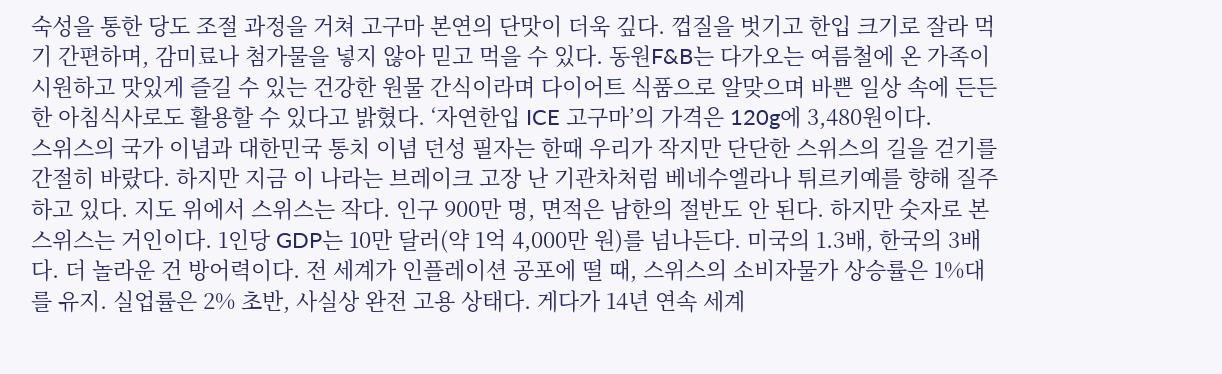숙성을 통한 당도 조절 과정을 거쳐 고구마 본연의 단맛이 더욱 깊다. 껍질을 벗기고 한입 크기로 잘라 먹기 간편하며, 감미료나 첨가물을 넣지 않아 믿고 먹을 수 있다. 동원F&B는 다가오는 여름철에 온 가족이 시원하고 맛있게 즐길 수 있는 건강한 원물 간식이라며 다이어트 식품으로 알맞으며 바쁜 일상 속에 든든한 아침식사로도 활용할 수 있다고 밝혔다. ‘자연한입 ICE 고구마’의 가격은 120g에 3,480원이다.
스위스의 국가 이념과 대한민국 통치 이념 던성 필자는 한때 우리가 작지만 단단한 스위스의 길을 걷기를 간절히 바랐다. 하지만 지금 이 나라는 브레이크 고장 난 기관차처럼 베네수엘라나 튀르키예를 향해 질주하고 있다. 지도 위에서 스위스는 작다. 인구 900만 명, 면적은 남한의 절반도 안 된다. 하지만 숫자로 본 스위스는 거인이다. 1인당 GDP는 10만 달러(약 1억 4,000만 원)를 넘나든다. 미국의 1.3배, 한국의 3배다. 더 놀라운 건 방어력이다. 전 세계가 인플레이션 공포에 떨 때, 스위스의 소비자물가 상승률은 1%대를 유지. 실업률은 2% 초반, 사실상 완전 고용 상태다. 게다가 14년 연속 세계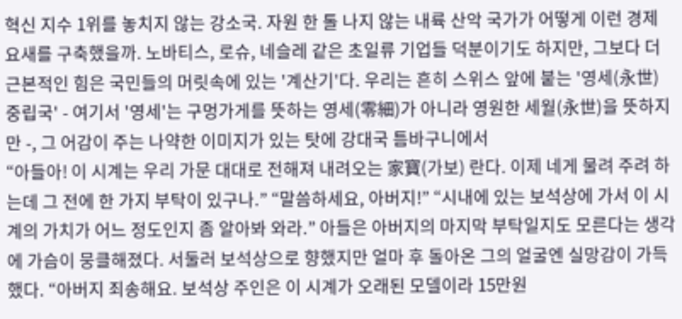혁신 지수 1위를 놓치지 않는 강소국. 자원 한 톨 나지 않는 내륙 산악 국가가 어떻게 이런 경제 요새를 구축했을까. 노바티스, 로슈, 네슬레 같은 초일류 기업들 덕분이기도 하지만, 그보다 더 근본적인 힘은 국민들의 머릿속에 있는 '계산기'다. 우리는 흔히 스위스 앞에 붙는 '영세(永世) 중립국' - 여기서 '영세'는 구멍가게를 뜻하는 영세(零細)가 아니라 영원한 세월(永世)을 뜻하지만 -, 그 어감이 주는 나약한 이미지가 있는 탓에 강대국 틈바구니에서
“아들아! 이 시계는 우리 가문 대대로 전해져 내려오는 家寶(가보) 란다. 이제 네게 물려 주려 하는데 그 전에 한 가지 부탁이 있구나.” “말씀하세요, 아버지!” “시내에 있는 보석상에 가서 이 시계의 가치가 어느 정도인지 좀 알아봐 와라.” 아들은 아버지의 마지막 부탁일지도 모른다는 생각에 가슴이 뭉클해졌다. 서둘러 보석상으로 향했지만 얼마 후 돌아온 그의 얼굴엔 실망감이 가득했다. “아버지 죄송해요. 보석상 주인은 이 시계가 오래된 모델이라 15만원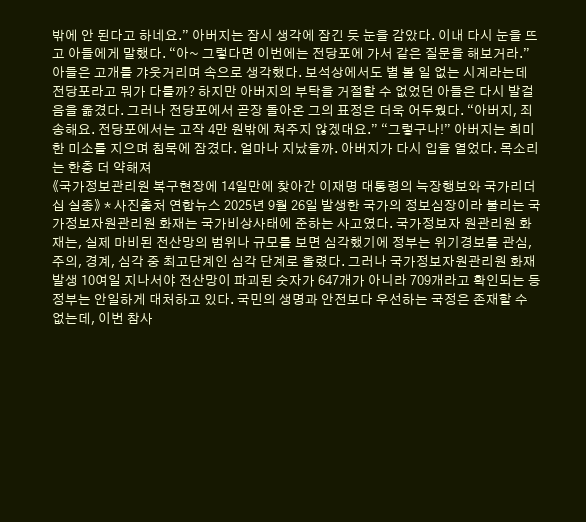밖에 안 된다고 하네요.” 아버지는 잠시 생각에 잠긴 듯 눈을 감았다. 이내 다시 눈을 뜨고 아들에게 말했다. “아~ 그렇다면 이번에는 전당포에 가서 같은 질문을 해보거라.” 아들은 고개를 갸웃거리며 속으로 생각했다. 보석상에서도 별 볼 일 없는 시계라는데 전당포라고 뭐가 다를까? 하지만 아버지의 부탁을 거절할 수 없었던 아들은 다시 발걸음을 옮겼다. 그러나 전당포에서 곧장 돌아온 그의 표정은 더욱 어두웠다. “아버지, 죄송해요. 전당포에서는 고작 4만 원밖에 쳐주지 않겠대요.” “그렇구나!” 아버지는 희미한 미소를 지으며 침묵에 잠겼다. 얼마나 지났을까. 아버지가 다시 입을 열었다. 목소리는 한층 더 약해져
《국가정보관리원 복구현장에 14일만에 찾아간 이재명 대통령의 늑장행보와 국가리더십 실종》 * 사진출처 연합뉴스 2025년 9월 26일 발생한 국가의 정보심장이라 불리는 국가정보자원관리원 화재는 국가비상사태에 준하는 사고였다. 국가정보자 원관리원 화재는, 실제 마비된 전산망의 범위나 규모를 보면 심각했기에 정부는 위기경보를 관심, 주의, 경계, 심각 중 최고단계인 심각 단계로 올렸다. 그러나 국가정보자원관리원 화재 발생 10여일 지나서야 전산망이 파괴된 숫자가 647개가 아니라 709개라고 확인되는 등 정부는 안일하게 대처하고 있다. 국민의 생명과 안전보다 우선하는 국정은 존재할 수 없는데, 이번 참사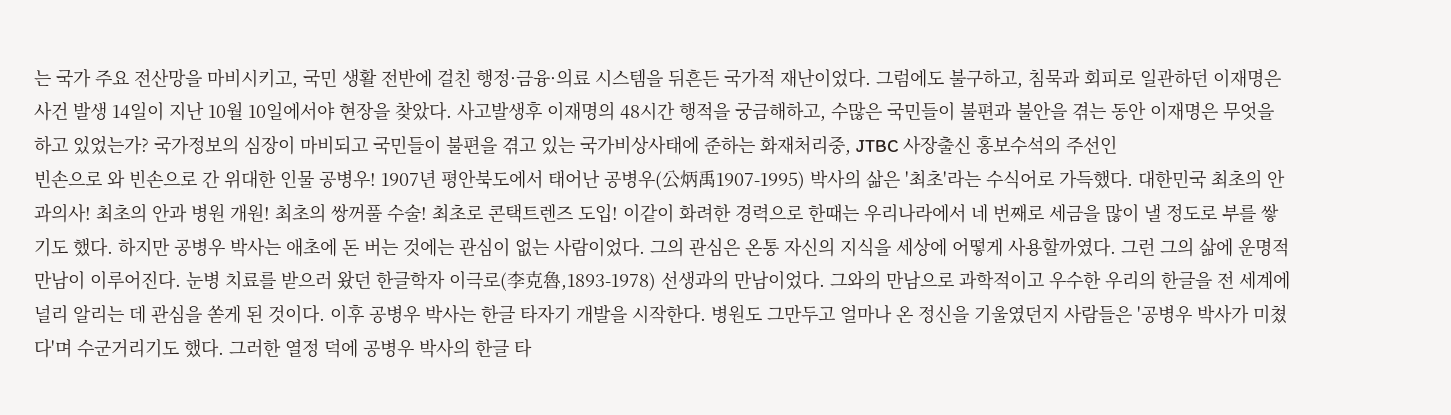는 국가 주요 전산망을 마비시키고, 국민 생활 전반에 걸친 행정·금융·의료 시스템을 뒤흔든 국가적 재난이었다. 그럼에도 불구하고, 침묵과 회피로 일관하던 이재명은 사건 발생 14일이 지난 10월 10일에서야 현장을 찾았다. 사고발생후 이재명의 48시간 행적을 궁금해하고, 수많은 국민들이 불편과 불안을 겪는 동안 이재명은 무엇을 하고 있었는가? 국가정보의 심장이 마비되고 국민들이 불편을 겪고 있는 국가비상사태에 준하는 화재처리중, JTBC 사장출신 홍보수석의 주선인
빈손으로 와 빈손으로 간 위대한 인물 공병우! 1907년 평안북도에서 태어난 공병우(公炳禹1907-1995) 박사의 삶은 '최초'라는 수식어로 가득했다. 대한민국 최초의 안과의사! 최초의 안과 병원 개원! 최초의 쌍꺼풀 수술! 최초로 콘택트렌즈 도입! 이같이 화려한 경력으로 한때는 우리나라에서 네 번째로 세금을 많이 낼 정도로 부를 쌓기도 했다. 하지만 공병우 박사는 애초에 돈 버는 것에는 관심이 없는 사람이었다. 그의 관심은 온통 자신의 지식을 세상에 어떻게 사용할까였다. 그런 그의 삶에 운명적 만남이 이루어진다. 눈병 치료를 받으러 왔던 한글학자 이극로(李克魯,1893-1978) 선생과의 만남이었다. 그와의 만남으로 과학적이고 우수한 우리의 한글을 전 세계에 널리 알리는 데 관심을 쏟게 된 것이다. 이후 공병우 박사는 한글 타자기 개발을 시작한다. 병원도 그만두고 얼마나 온 정신을 기울였던지 사람들은 '공병우 박사가 미쳤다'며 수군거리기도 했다. 그러한 열정 덕에 공병우 박사의 한글 타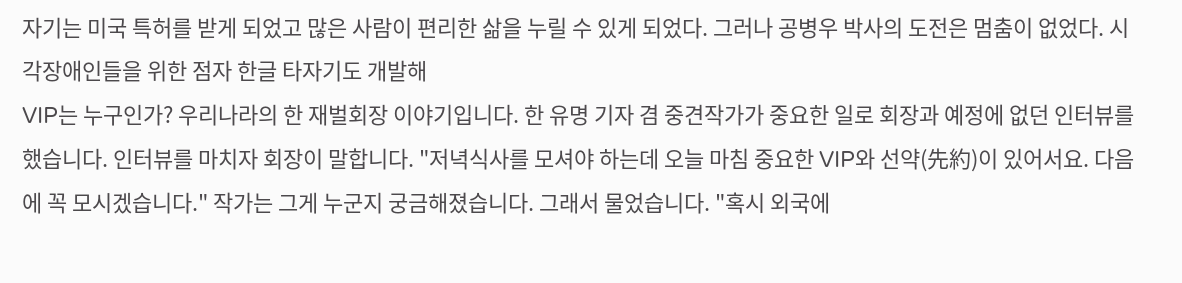자기는 미국 특허를 받게 되었고 많은 사람이 편리한 삶을 누릴 수 있게 되었다. 그러나 공병우 박사의 도전은 멈춤이 없었다. 시각장애인들을 위한 점자 한글 타자기도 개발해
VIP는 누구인가? 우리나라의 한 재벌회장 이야기입니다. 한 유명 기자 겸 중견작가가 중요한 일로 회장과 예정에 없던 인터뷰를 했습니다. 인터뷰를 마치자 회장이 말합니다. "저녁식사를 모셔야 하는데 오늘 마침 중요한 VIP와 선약(先約)이 있어서요. 다음에 꼭 모시겠습니다." 작가는 그게 누군지 궁금해졌습니다. 그래서 물었습니다. "혹시 외국에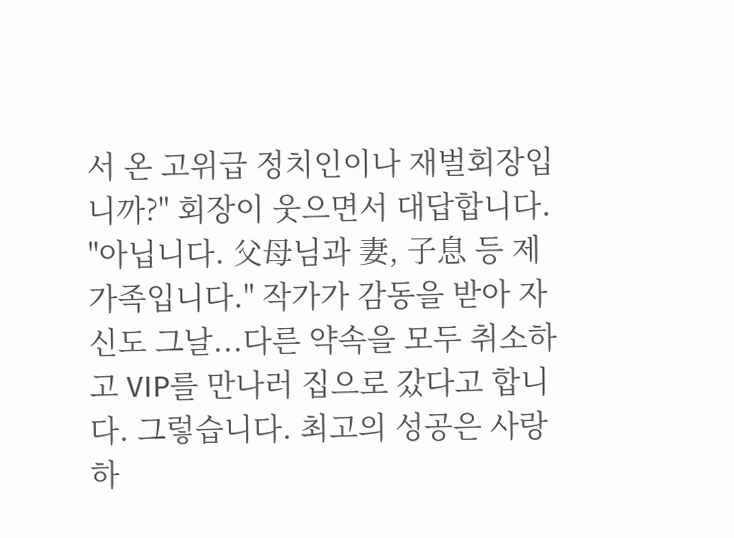서 온 고위급 정치인이나 재벌회장입니까?" 회장이 웃으면서 대답합니다. "아닙니다. 父母님과 妻, 子息 등 제 가족입니다." 작가가 감동을 받아 자신도 그날...다른 약속을 모두 취소하고 VIP를 만나러 집으로 갔다고 합니다. 그렇습니다. 최고의 성공은 사랑하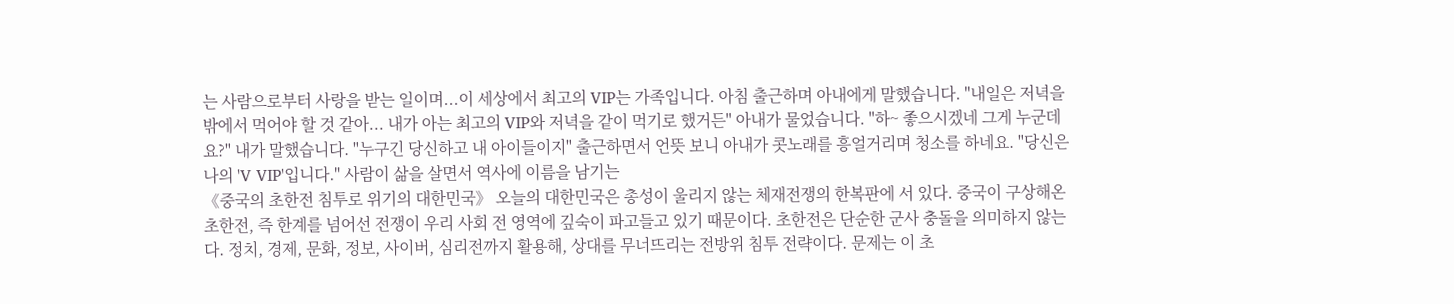는 사람으로부터 사랑을 받는 일이며...이 세상에서 최고의 VIP는 가족입니다. 아침 출근하며 아내에게 말했습니다. "내일은 저녁을 밖에서 먹어야 할 것 같아... 내가 아는 최고의 VIP와 저녁을 같이 먹기로 했거든" 아내가 물었습니다. "하~ 좋으시겠네 그게 누군데요?" 내가 말했습니다. "누구긴 당신하고 내 아이들이지" 출근하면서 언뜻 보니 아내가 콧노래를 흥얼거리며 청소를 하네요. "당신은 나의 'V VIP'입니다." 사람이 삶을 살면서 역사에 이름을 남기는
《중국의 초한전 침투로 위기의 대한민국》 오늘의 대한민국은 총성이 울리지 않는 체재전쟁의 한복판에 서 있다. 중국이 구상해온 초한전, 즉 한계를 넘어선 전쟁이 우리 사회 전 영역에 깊숙이 파고들고 있기 때문이다. 초한전은 단순한 군사 충돌을 의미하지 않는다. 정치, 경제, 문화, 정보, 사이버, 심리전까지 활용해, 상대를 무너뜨리는 전방위 침투 전략이다. 문제는 이 초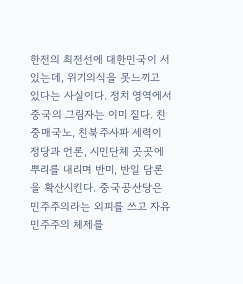한전의 최전선에 대한민국이 서 있는데, 위기의식을 못느끼고 있다는 사실이다. 정치 영역에서 중국의 그림자는 이미 짙다. 친중매국노, 친북주사파 세력이 정당과 언론, 시민단체 곳곳에 뿌리를 내리며 반미, 반일 담론을 확산시킨다. 중국공산당은 민주주의라는 외피를 쓰고 자유민주주의 체제를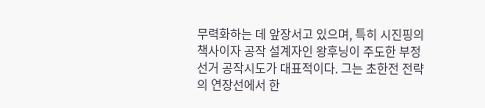무력화하는 데 앞장서고 있으며, 특히 시진핑의 책사이자 공작 설계자인 왕후닝이 주도한 부정선거 공작시도가 대표적이다. 그는 초한전 전략의 연장선에서 한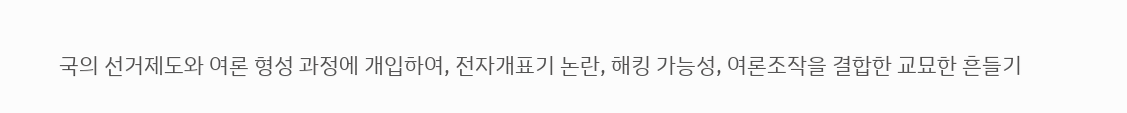국의 선거제도와 여론 형성 과정에 개입하여, 전자개표기 논란, 해킹 가능성, 여론조작을 결합한 교묘한 흔들기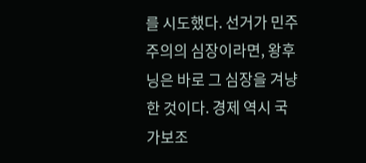를 시도했다. 선거가 민주주의의 심장이라면, 왕후닝은 바로 그 심장을 겨냥한 것이다. 경제 역시 국가보조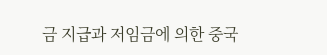금 지급과 저임금에 의한 중국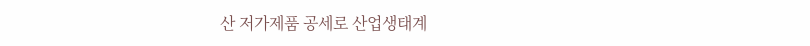산 저가제품 공세로 산업생태계